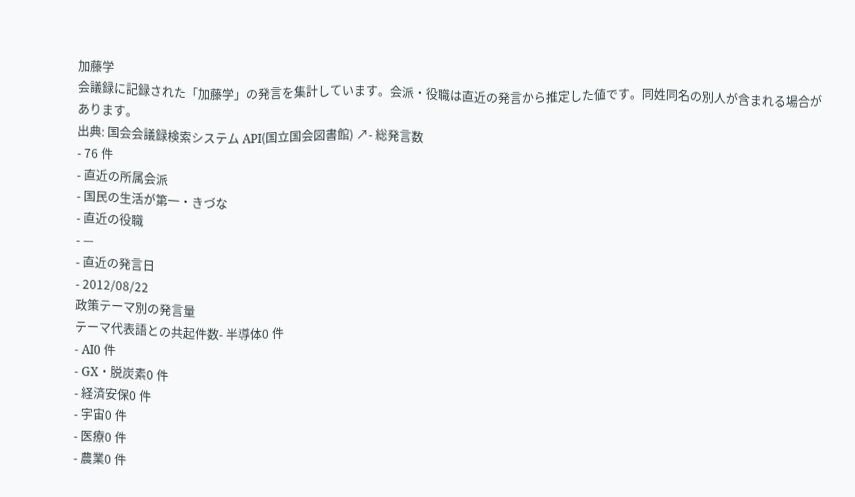加藤学
会議録に記録された「加藤学」の発言を集計しています。会派・役職は直近の発言から推定した値です。同姓同名の別人が含まれる場合があります。
出典: 国会会議録検索システム API(国立国会図書館) ↗- 総発言数
- 76 件
- 直近の所属会派
- 国民の生活が第一・きづな
- 直近の役職
- —
- 直近の発言日
- 2012/08/22
政策テーマ別の発言量
テーマ代表語との共起件数- 半導体0 件
- AI0 件
- GX・脱炭素0 件
- 経済安保0 件
- 宇宙0 件
- 医療0 件
- 農業0 件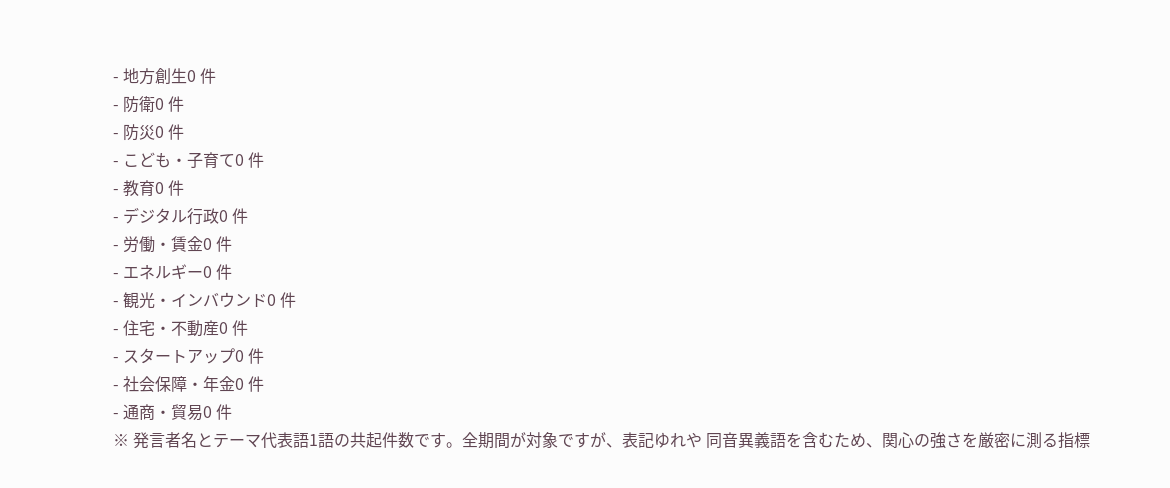- 地方創生0 件
- 防衛0 件
- 防災0 件
- こども・子育て0 件
- 教育0 件
- デジタル行政0 件
- 労働・賃金0 件
- エネルギー0 件
- 観光・インバウンド0 件
- 住宅・不動産0 件
- スタートアップ0 件
- 社会保障・年金0 件
- 通商・貿易0 件
※ 発言者名とテーマ代表語1語の共起件数です。全期間が対象ですが、表記ゆれや 同音異義語を含むため、関心の強さを厳密に測る指標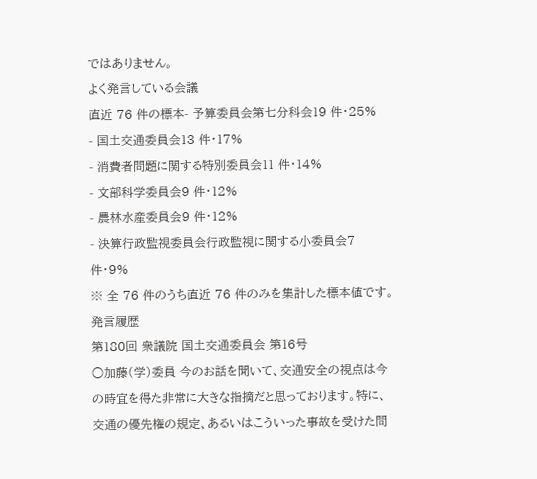ではありません。
よく発言している会議
直近 76 件の標本- 予算委員会第七分科会19 件・25%
- 国土交通委員会13 件・17%
- 消費者問題に関する特別委員会11 件・14%
- 文部科学委員会9 件・12%
- 農林水産委員会9 件・12%
- 決算行政監視委員会行政監視に関する小委員会7 件・9%
※ 全 76 件のうち直近 76 件のみを集計した標本値です。
発言履歴
第180回 衆議院 国土交通委員会 第16号
○加藤(学)委員 今のお話を聞いて、交通安全の視点は今の時宜を得た非常に大きな指摘だと思っております。特に、交通の優先権の規定、あるいはこういった事故を受けた問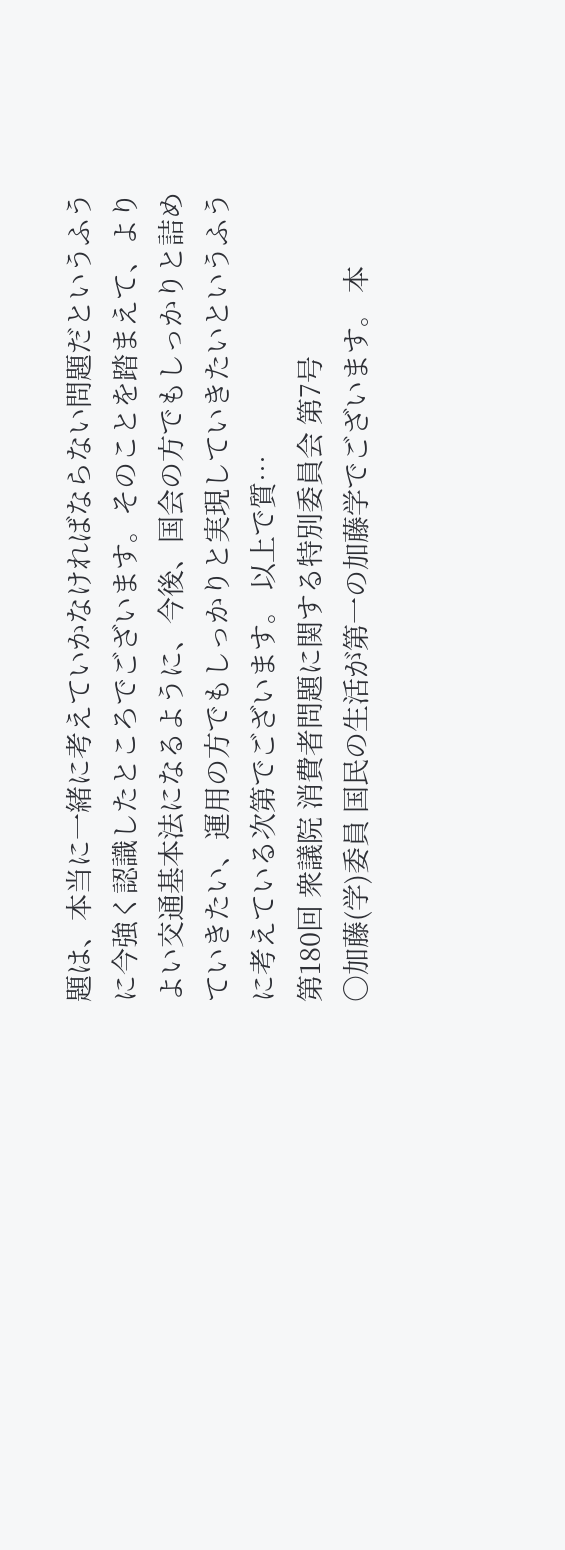題は、本当に一緒に考えていかなければならない問題だというふうに今強く認識したところでございます。そのことを踏まえて、よりよい交通基本法になるように、今後、国会の方でもしっかりと詰めていきたい、運用の方でもしっかりと実現していきたいというふうに考えている次第でございます。 以上で質…
第180回 衆議院 消費者問題に関する特別委員会 第7号
○加藤(学)委員 国民の生活が第一の加藤学でございます。 本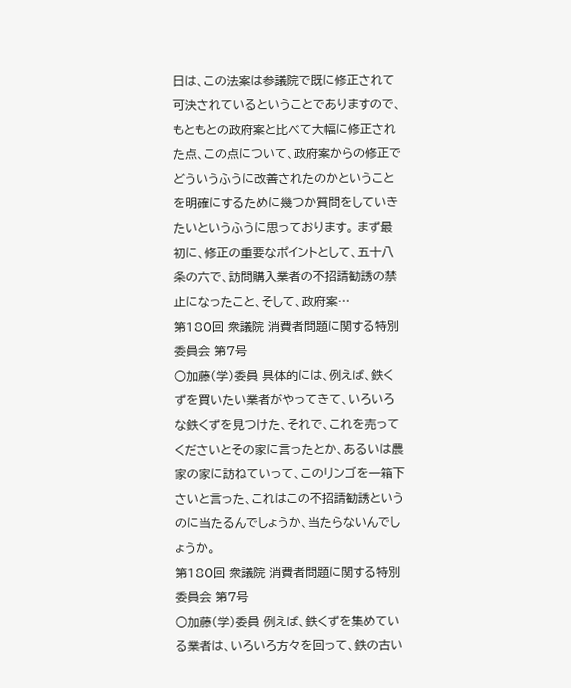日は、この法案は参議院で既に修正されて可決されているということでありますので、もともとの政府案と比べて大幅に修正された点、この点について、政府案からの修正でどういうふうに改善されたのかということを明確にするために幾つか質問をしていきたいというふうに思っております。 まず最初に、修正の重要なポイントとして、五十八条の六で、訪問購入業者の不招請勧誘の禁止になったこと、そして、政府案…
第180回 衆議院 消費者問題に関する特別委員会 第7号
○加藤(学)委員 具体的には、例えば、鉄くずを買いたい業者がやってきて、いろいろな鉄くずを見つけた、それで、これを売ってくださいとその家に言ったとか、あるいは農家の家に訪ねていって、このリンゴを一箱下さいと言った、これはこの不招請勧誘というのに当たるんでしょうか、当たらないんでしょうか。
第180回 衆議院 消費者問題に関する特別委員会 第7号
○加藤(学)委員 例えば、鉄くずを集めている業者は、いろいろ方々を回って、鉄の古い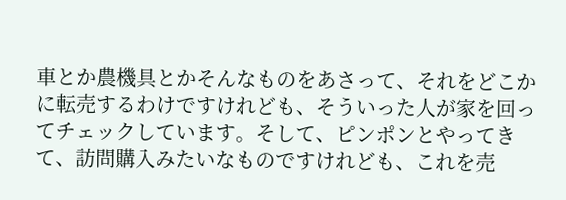車とか農機具とかそんなものをあさって、それをどこかに転売するわけですけれども、そういった人が家を回ってチェックしています。そして、ピンポンとやってきて、訪問購入みたいなものですけれども、これを売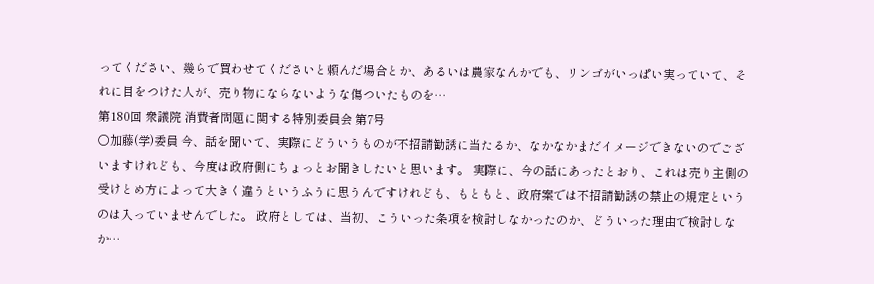ってください、幾らで買わせてくださいと頼んだ場合とか、あるいは農家なんかでも、リンゴがいっぱい実っていて、それに目をつけた人が、売り物にならないような傷ついたものを…
第180回 衆議院 消費者問題に関する特別委員会 第7号
○加藤(学)委員 今、話を聞いて、実際にどういうものが不招請勧誘に当たるか、なかなかまだイメージできないのでございますけれども、今度は政府側にちょっとお聞きしたいと思います。 実際に、今の話にあったとおり、これは売り主側の受けとめ方によって大きく違うというふうに思うんですけれども、もともと、政府案では不招請勧誘の禁止の規定というのは入っていませんでした。 政府としては、当初、こういった条項を検討しなかったのか、どういった理由で検討しなか…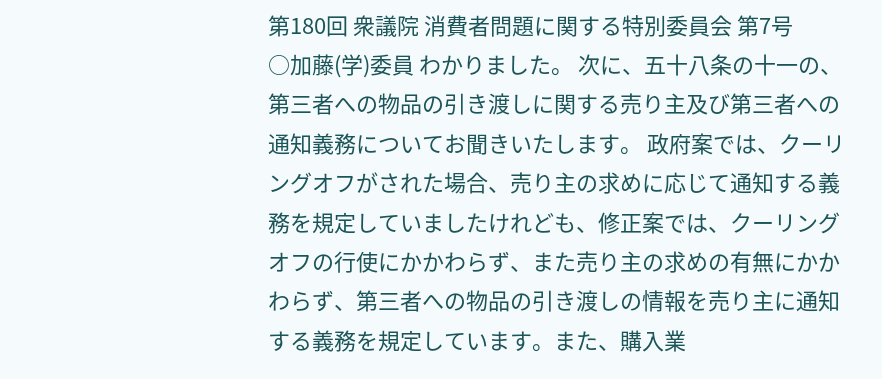第180回 衆議院 消費者問題に関する特別委員会 第7号
○加藤(学)委員 わかりました。 次に、五十八条の十一の、第三者への物品の引き渡しに関する売り主及び第三者への通知義務についてお聞きいたします。 政府案では、クーリングオフがされた場合、売り主の求めに応じて通知する義務を規定していましたけれども、修正案では、クーリングオフの行使にかかわらず、また売り主の求めの有無にかかわらず、第三者への物品の引き渡しの情報を売り主に通知する義務を規定しています。また、購入業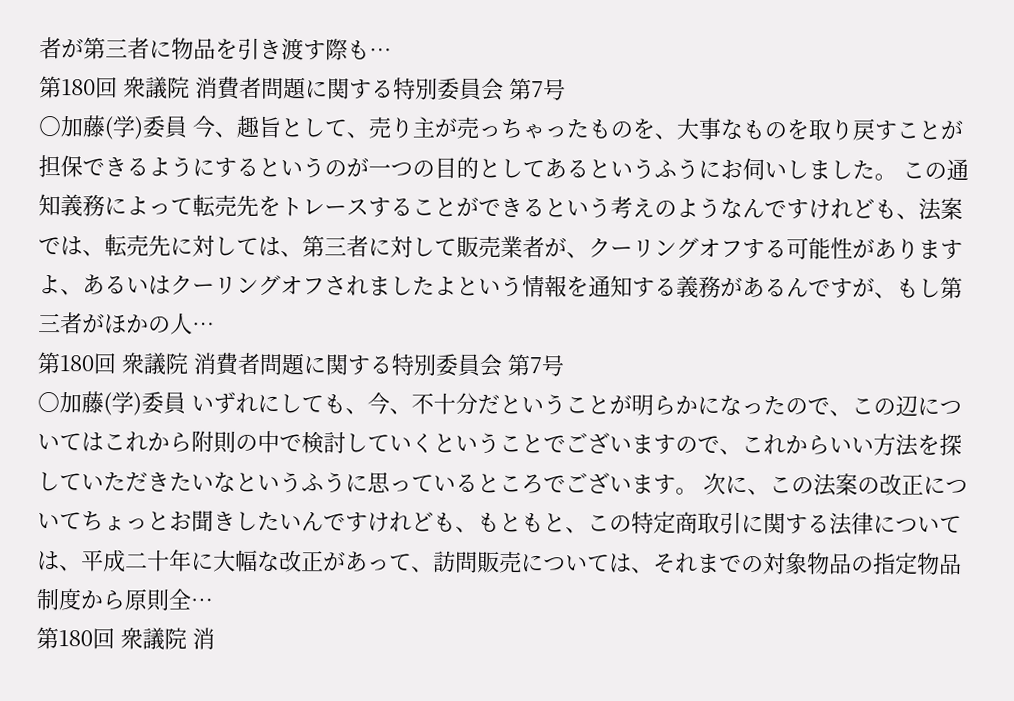者が第三者に物品を引き渡す際も…
第180回 衆議院 消費者問題に関する特別委員会 第7号
○加藤(学)委員 今、趣旨として、売り主が売っちゃったものを、大事なものを取り戻すことが担保できるようにするというのが一つの目的としてあるというふうにお伺いしました。 この通知義務によって転売先をトレースすることができるという考えのようなんですけれども、法案では、転売先に対しては、第三者に対して販売業者が、クーリングオフする可能性がありますよ、あるいはクーリングオフされましたよという情報を通知する義務があるんですが、もし第三者がほかの人…
第180回 衆議院 消費者問題に関する特別委員会 第7号
○加藤(学)委員 いずれにしても、今、不十分だということが明らかになったので、この辺についてはこれから附則の中で検討していくということでございますので、これからいい方法を探していただきたいなというふうに思っているところでございます。 次に、この法案の改正についてちょっとお聞きしたいんですけれども、もともと、この特定商取引に関する法律については、平成二十年に大幅な改正があって、訪問販売については、それまでの対象物品の指定物品制度から原則全…
第180回 衆議院 消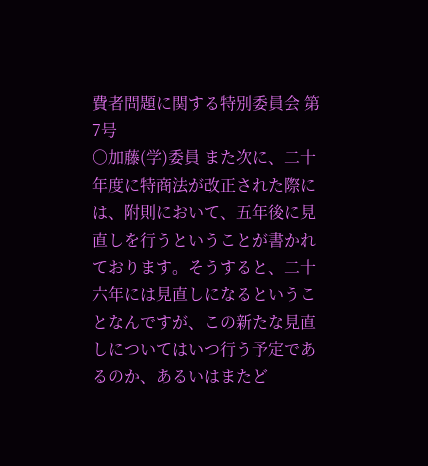費者問題に関する特別委員会 第7号
○加藤(学)委員 また次に、二十年度に特商法が改正された際には、附則において、五年後に見直しを行うということが書かれております。そうすると、二十六年には見直しになるということなんですが、この新たな見直しについてはいつ行う予定であるのか、あるいはまたど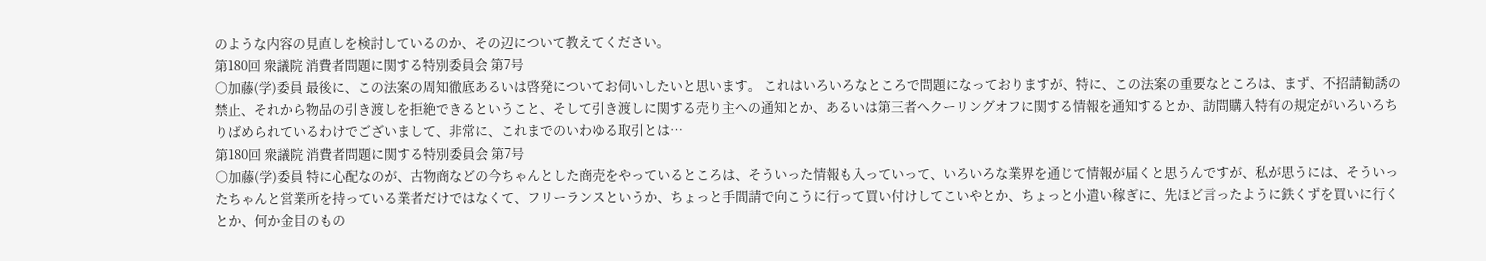のような内容の見直しを検討しているのか、その辺について教えてください。
第180回 衆議院 消費者問題に関する特別委員会 第7号
○加藤(学)委員 最後に、この法案の周知徹底あるいは啓発についてお伺いしたいと思います。 これはいろいろなところで問題になっておりますが、特に、この法案の重要なところは、まず、不招請勧誘の禁止、それから物品の引き渡しを拒絶できるということ、そして引き渡しに関する売り主への通知とか、あるいは第三者へクーリングオフに関する情報を通知するとか、訪問購入特有の規定がいろいろちりばめられているわけでございまして、非常に、これまでのいわゆる取引とは…
第180回 衆議院 消費者問題に関する特別委員会 第7号
○加藤(学)委員 特に心配なのが、古物商などの今ちゃんとした商売をやっているところは、そういった情報も入っていって、いろいろな業界を通じて情報が届くと思うんですが、私が思うには、そういったちゃんと営業所を持っている業者だけではなくて、フリーランスというか、ちょっと手間請で向こうに行って買い付けしてこいやとか、ちょっと小遣い稼ぎに、先ほど言ったように鉄くずを買いに行くとか、何か金目のもの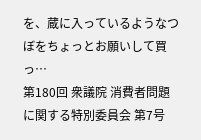を、蔵に入っているようなつぼをちょっとお願いして買っ…
第180回 衆議院 消費者問題に関する特別委員会 第7号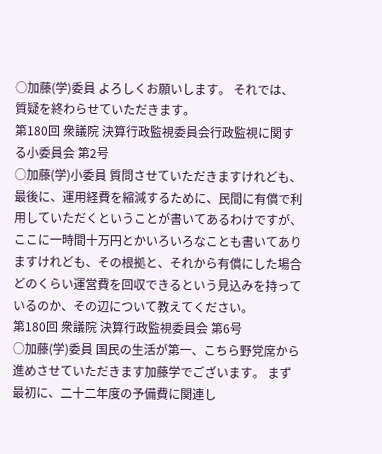○加藤(学)委員 よろしくお願いします。 それでは、質疑を終わらせていただきます。
第180回 衆議院 決算行政監視委員会行政監視に関する小委員会 第2号
○加藤(学)小委員 質問させていただきますけれども、最後に、運用経費を縮減するために、民間に有償で利用していただくということが書いてあるわけですが、ここに一時間十万円とかいろいろなことも書いてありますけれども、その根拠と、それから有償にした場合どのくらい運営費を回収できるという見込みを持っているのか、その辺について教えてください。
第180回 衆議院 決算行政監視委員会 第6号
○加藤(学)委員 国民の生活が第一、こちら野党席から進めさせていただきます加藤学でございます。 まず最初に、二十二年度の予備費に関連し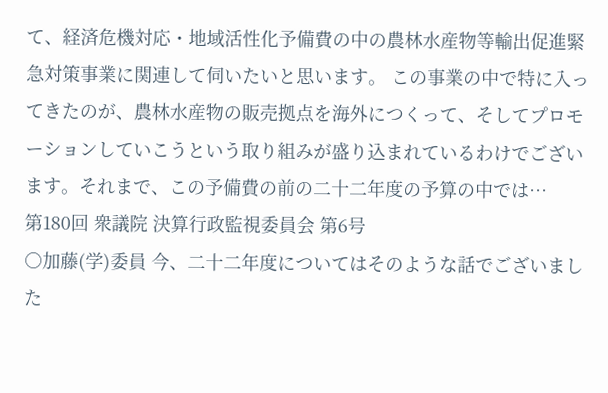て、経済危機対応・地域活性化予備費の中の農林水産物等輸出促進緊急対策事業に関連して伺いたいと思います。 この事業の中で特に入ってきたのが、農林水産物の販売拠点を海外につくって、そしてプロモーションしていこうという取り組みが盛り込まれているわけでございます。それまで、この予備費の前の二十二年度の予算の中では…
第180回 衆議院 決算行政監視委員会 第6号
○加藤(学)委員 今、二十二年度についてはそのような話でございました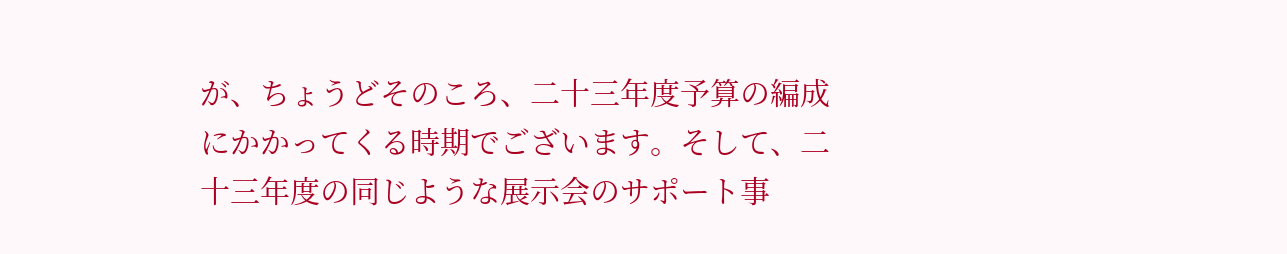が、ちょうどそのころ、二十三年度予算の編成にかかってくる時期でございます。そして、二十三年度の同じような展示会のサポート事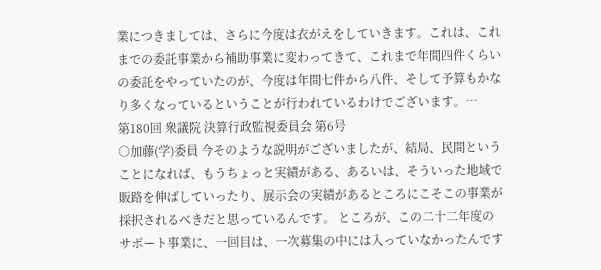業につきましては、さらに今度は衣がえをしていきます。これは、これまでの委託事業から補助事業に変わってきて、これまで年間四件くらいの委託をやっていたのが、今度は年間七件から八件、そして予算もかなり多くなっているということが行われているわけでございます。…
第180回 衆議院 決算行政監視委員会 第6号
○加藤(学)委員 今そのような説明がございましたが、結局、民間ということになれば、もうちょっと実績がある、あるいは、そういった地域で販路を伸ばしていったり、展示会の実績があるところにこそこの事業が採択されるべきだと思っているんです。 ところが、この二十二年度のサポート事業に、一回目は、一次募集の中には入っていなかったんです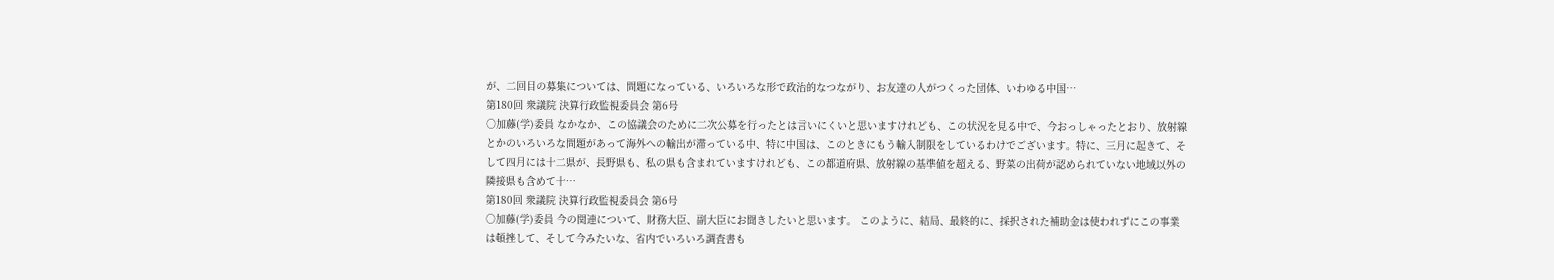が、二回目の募集については、問題になっている、いろいろな形で政治的なつながり、お友達の人がつくった団体、いわゆる中国…
第180回 衆議院 決算行政監視委員会 第6号
○加藤(学)委員 なかなか、この協議会のために二次公募を行ったとは言いにくいと思いますけれども、この状況を見る中で、今おっしゃったとおり、放射線とかのいろいろな問題があって海外への輸出が滞っている中、特に中国は、このときにもう輸入制限をしているわけでございます。特に、三月に起きて、そして四月には十二県が、長野県も、私の県も含まれていますけれども、この都道府県、放射線の基準値を超える、野菜の出荷が認められていない地域以外の隣接県も含めて十…
第180回 衆議院 決算行政監視委員会 第6号
○加藤(学)委員 今の関連について、財務大臣、副大臣にお聞きしたいと思います。 このように、結局、最終的に、採択された補助金は使われずにこの事業は頓挫して、そして今みたいな、省内でいろいろ調査書も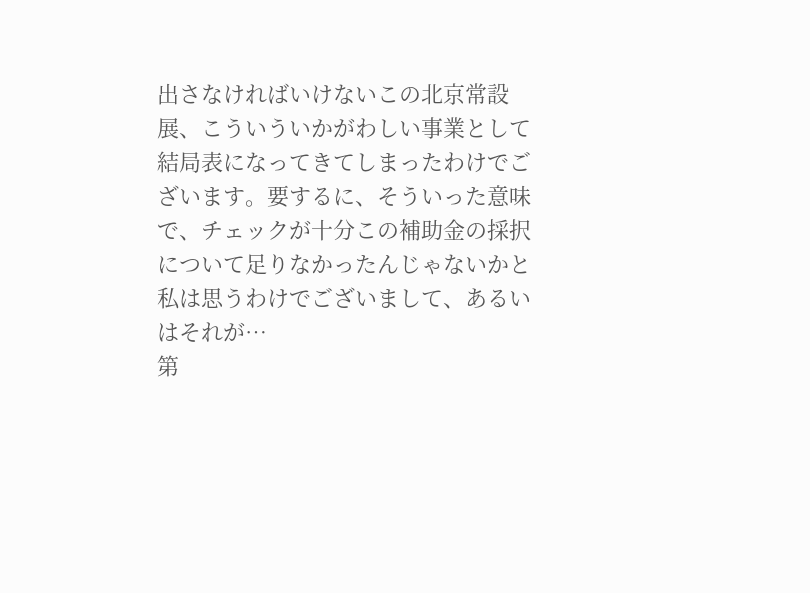出さなければいけないこの北京常設展、こういういかがわしい事業として結局表になってきてしまったわけでございます。要するに、そういった意味で、チェックが十分この補助金の採択について足りなかったんじゃないかと私は思うわけでございまして、あるいはそれが…
第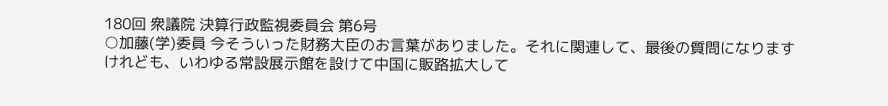180回 衆議院 決算行政監視委員会 第6号
○加藤(学)委員 今そういった財務大臣のお言葉がありました。それに関連して、最後の質問になりますけれども、いわゆる常設展示館を設けて中国に販路拡大して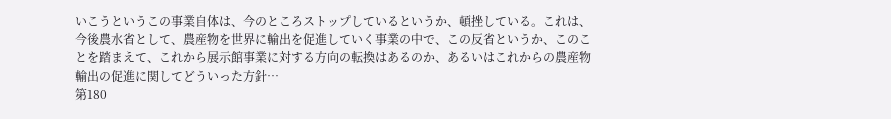いこうというこの事業自体は、今のところストップしているというか、頓挫している。これは、今後農水省として、農産物を世界に輸出を促進していく事業の中で、この反省というか、このことを踏まえて、これから展示館事業に対する方向の転換はあるのか、あるいはこれからの農産物輸出の促進に関してどういった方針…
第180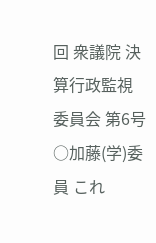回 衆議院 決算行政監視委員会 第6号
○加藤(学)委員 これ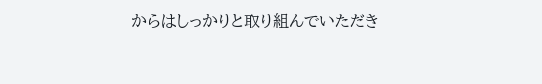からはしっかりと取り組んでいただき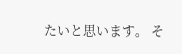たいと思います。 そ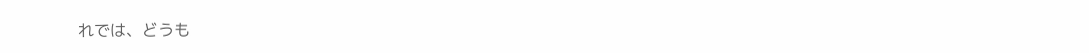れでは、どうも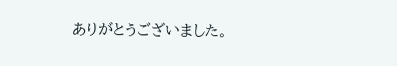ありがとうございました。